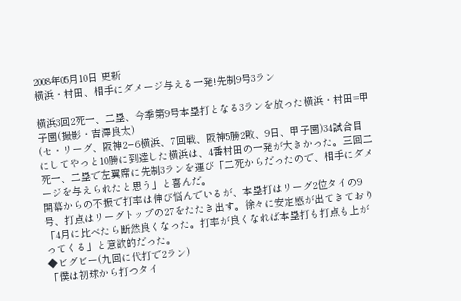2008年05月10日 更新
横浜・村田、相手にダメージ与える一発!先制9号3ラン

横浜3回2死一、二塁、今季第9号本塁打となる3ランを放った横浜・村田=甲子園(撮影・吉澤良太)
(セ・リーグ、阪神2−6横浜、7回戦、阪神5勝2敗、9日、甲子園)34試合目にしてやっと10勝に到達した横浜は、4番村田の一発が大きかった。三回二死一、二塁で左翼席に先制3ランを運び「二死からだったので、相手にダメージを与えられたと思う」と喜んだ。
開幕からの不振で打率は伸び悩んでいるが、本塁打はリーグ2位タイの9号、打点はリーグトップの27をたたき出す。徐々に安定感が出てきており「4月に比べたら断然良くなった。打率が良くなれば本塁打も打点も上がってくる」と意欲的だった。
◆ビグビー(九回に代打で2ラン)
「僕は初球から打つタイ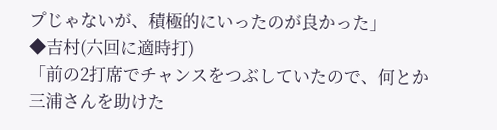プじゃないが、積極的にいったのが良かった」
◆吉村(六回に適時打)
「前の2打席でチャンスをつぶしていたので、何とか三浦さんを助けた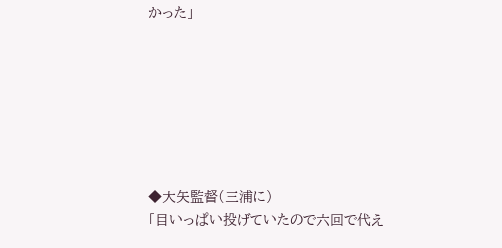かった」







◆大矢監督(三浦に)
「目いっぱい投げていたので六回で代え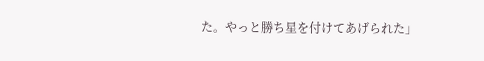た。やっと勝ち星を付けてあげられた」